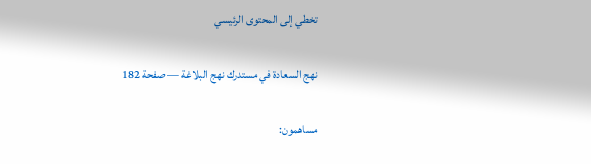تخطي إلى المحتوى الرئيسي

نهج السعادة في مستدرك نهج البلاغة — صفحة 182

مساهمون: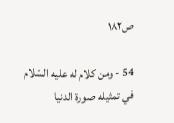ص١٨٢

54 - ومن كلام له عليه السّلام في تمثيله صورة الدنيا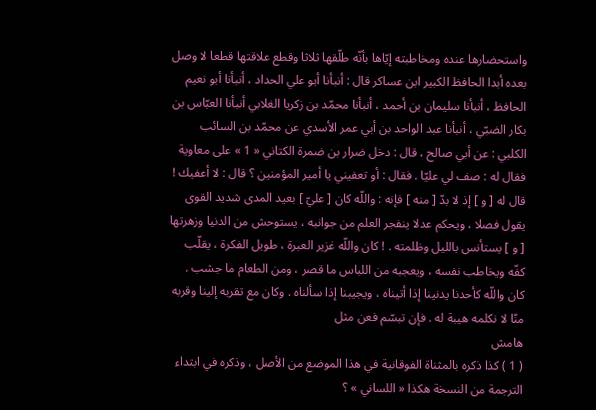واستحضارها عنده ومخاطبته إيّاها بأنّه طلّقها ثلاثا وقطع علاقتها قطعا لا وصل بعده أبدا الحافظ الكبير ابن عساكر قال : أنبأنا أبو علي الحداد ، أنبأنا أبو نعيم الحافظ ، أنبأنا سليمان بن أحمد ، أنبأنا محمّد بن زكريا الغلابي أنبأنا العبّاس بن بكار الضبّي ، أنبأنا عبد الواحد بن أبي عمر الأسدي عن محمّد بن السائب الكلبي : عن أبي صالح ، قال : دخل ضرار بن ضمرة الكتاني « 1 » على معاوية فقال له : صف لي عليّا . فقال : أو تعفيني يا أمير المؤمنين ؟ قال : لا أعفيك ! قال له [ و ] إذ لا بدّ [ منه ] فإنه : واللّه كان [ عليّ ] بعيد المدى شديد القوى يقول فصلا ، ويحكم عدلا ينفجر العلم من جوانبه ، يستوحش من الدنيا وزهرتها [ و ] يستأنس بالليل وظلمته . ! كان واللّه غزير العبرة ، طويل الفكرة ، يقلّب كفّه ويخاطب نفسه ، ويعجبه من اللباس ما قصر ، ومن الطعام ما جشب . كان واللّه كأحدنا يدنينا إذا أتيناه ، ويجيبنا إذا سألناه . وكان مع تقربه إلينا وقربه منّا لا نكلمه هيبة له . فإن تبسّم فعن مثل
هامش
( 1 ) كذا ذكره بالمثناة الفوقانية في هذا الموضع من الأصل ، وذكره في ابتداء الترجمة من النسخة هكذا « اللساني » ؟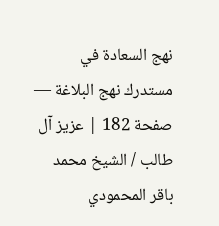نهج السعادة في مستدرك نهج البلاغة — صفحة 182 | عزيز آل طالب / الشيخ محمد باقر المحمودي